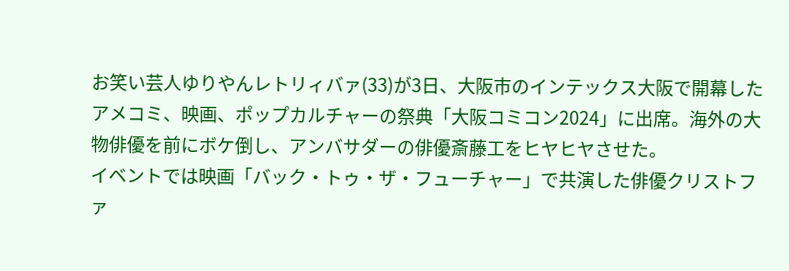お笑い芸人ゆりやんレトリィバァ(33)が3日、大阪市のインテックス大阪で開幕したアメコミ、映画、ポップカルチャーの祭典「大阪コミコン2024」に出席。海外の大物俳優を前にボケ倒し、アンバサダーの俳優斎藤工をヒヤヒヤさせた。
イベントでは映画「バック・トゥ・ザ・フューチャー」で共演した俳優クリストファ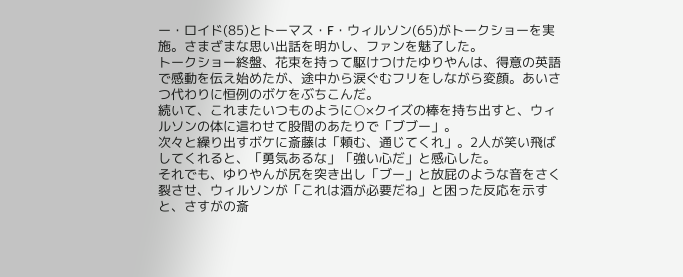ー・ロイド(85)とトーマス・F・ウィルソン(65)がトークショーを実施。さまざまな思い出話を明かし、ファンを魅了した。
トークショー終盤、花束を持って駆けつけたゆりやんは、得意の英語で感動を伝え始めたが、途中から涙ぐむフリをしながら変顔。あいさつ代わりに恒例のボケをぶちこんだ。
続いて、これまたいつものように○×クイズの棒を持ち出すと、ウィルソンの体に這わせて股間のあたりで「ブブー」。
次々と繰り出すボケに斎藤は「頼む、通じてくれ」。2人が笑い飛ばしてくれると、「勇気あるな」「強い心だ」と感心した。
それでも、ゆりやんが尻を突き出し「ブー」と放屁のような音をさく裂させ、ウィルソンが「これは酒が必要だね」と困った反応を示すと、さすがの斎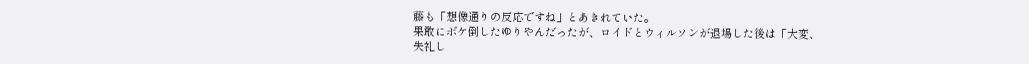藤も「想像通りの反応ですね」とあきれていた。
果敢にボケ倒したゆりやんだったが、ロイドとウィルソンが退場した後は「大変、失礼し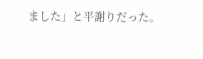ました」と平謝りだった。